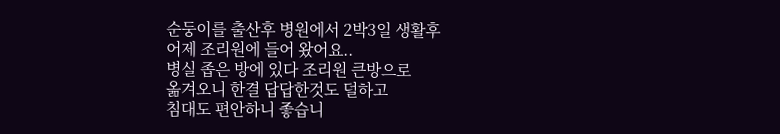순둥이를 출산후 병원에서 2박3일 생활후
어제 조리원에 들어 왔어요..
병실 좁은 방에 있다 조리원 큰방으로
옮겨오니 한결 답답한것도 덜하고
침대도 편안하니 좋습니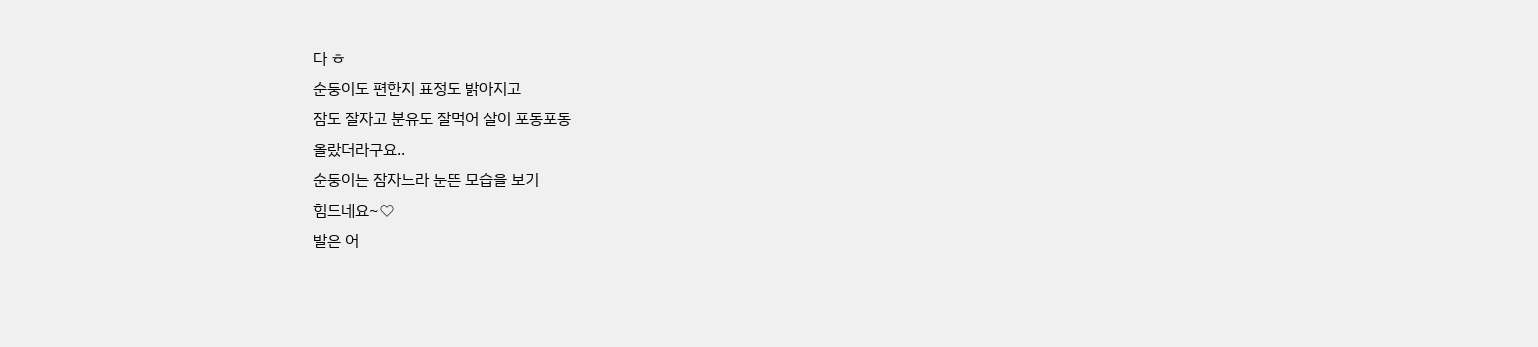다 ㅎ
순둥이도 편한지 표정도 밝아지고
잠도 잘자고 분유도 잘먹어 살이 포동포동
올랐더라구요..
순둥이는 잠자느라 눈뜬 모습을 보기
힘드네요~♡
발은 어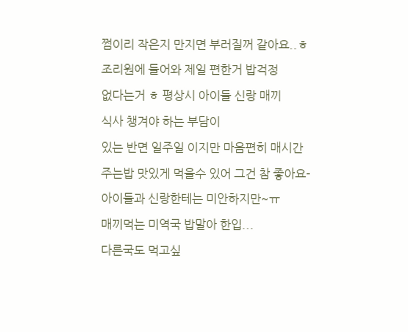쩜이리 작은지 만지면 부러질꺼 같아요..ㅎ
조리원에 들어와 제일 편한거 밥걱정
없다는거 ㅎ 평상시 아이들 신랑 매끼
식사 챙겨야 하는 부담이
있는 반면 일주일 이지만 마음편히 매시간
주는밥 맛있게 먹을수 있어 그건 참 좋아요-
아이들과 신랑한테는 미안하지만~ㅠ
매끼먹는 미역국 밥말아 한입...
다른국도 먹고싶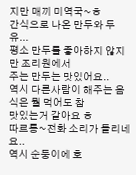지만 매끼 미역국~ㅎ
간식으로 나온 만두와 두유...
평소 만두를 좋아하지 않지만 조리원에서
주는 만두는 맛있어요..
역시 다른사람이 해주는 음식은 뭘 먹어도 참
맛있는거 같아요 ㅎ
따르릉~전화 소리가 들리네요..
역시 순둥이에 호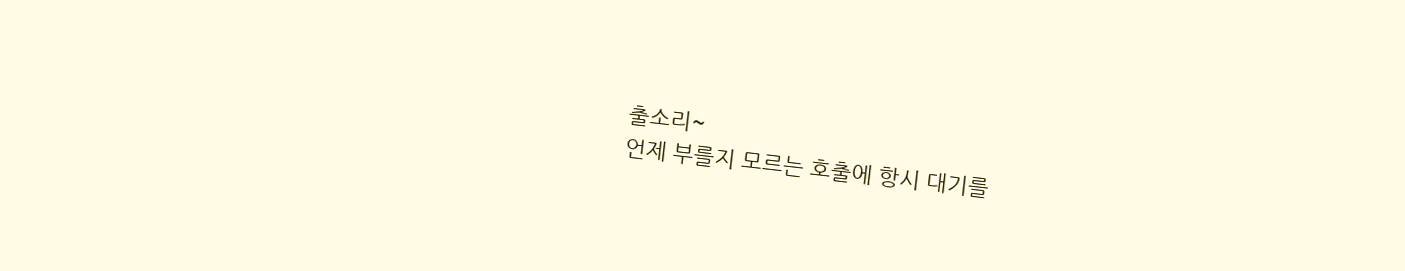출소리~
언제 부를지 모르는 호출에 항시 대기를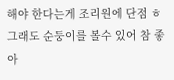해야 한다는게 조리원에 단점 ㅎ
그래도 순둥이를 볼수 있어 참 좋아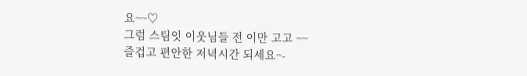요~~♡
그럼 스팀잇 이웃님들 전 이만 고고 ~~
즐겁고 편안한 저녁시간 되세요~-